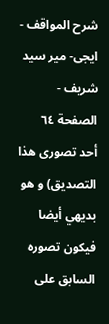شرح المواقف - ايجى- مير سيد شريف - الصفحة ٦٤
أحد تصورى هذا التصديق) و هو بديهي أيضا فيكون تصوره السابق على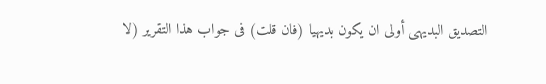التصديق البديهى أولى ان يكون بديهيا (فان قلت) فى جواب هذا التقرير (لا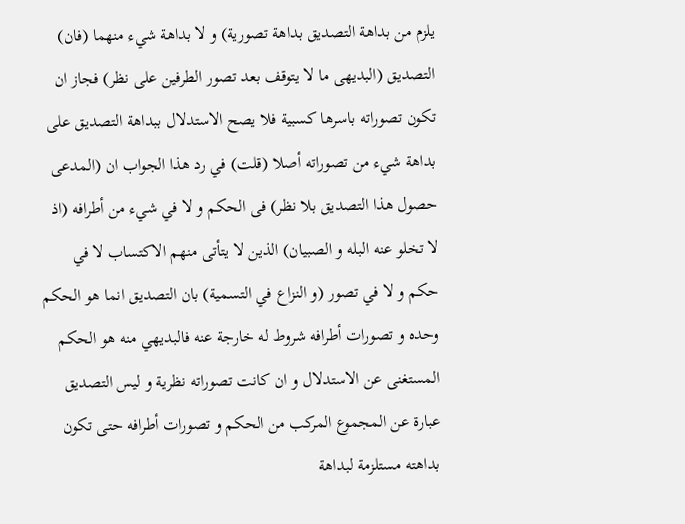يلزم من بداهة التصديق بداهة تصورية) و لا بداهة شيء منهما (فان) التصديق (البديهى ما لا يتوقف بعد تصور الطرفين على نظر) فجاز ان تكون تصوراته باسرها كسبية فلا يصح الاستدلال ببداهة التصديق على بداهة شيء من تصوراته أصلا (قلت) في رد هذا الجواب ان (المدعى حصول هذا التصديق بلا نظر) فى الحكم و لا في شيء من أطرافه (اذ لا تخلو عنه البله و الصبيان) الذين لا يتأتى منهم الاكتساب لا في حكم و لا في تصور (و النزاع في التسمية) بان التصديق انما هو الحكم وحده و تصورات أطرافه شروط له خارجة عنه فالبديهي منه هو الحكم المستغنى عن الاستدلال و ان كانت تصوراته نظرية و ليس التصديق عبارة عن المجموع المركب من الحكم و تصورات أطرافه حتى تكون بداهته مستلزمة لبداهة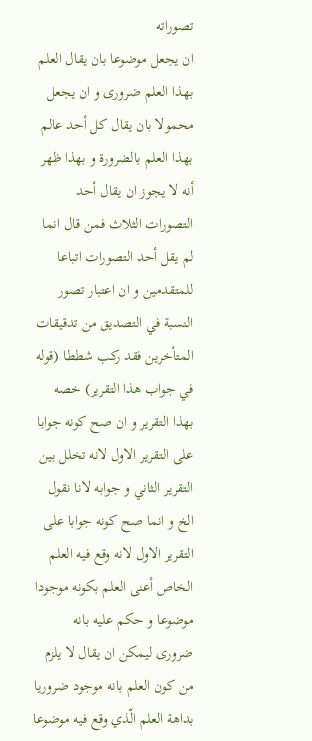تصوراته
ان يجعل موضوعا بان يقال العلم بهذا العلم ضرورى و ان يجعل محمولا بان يقال كل أحد عالم بهذا العلم بالضرورة و بهذا ظهر أنه لا يجوز ان يقال أحد التصورات الثلاث فمن قال انما لم يقل أحد التصورات اتباعا للمتقدمين و ان اعتبار تصور النسبة في التصديق من تدقيقات المتأخرين فقد ركب شططا (قوله في جواب هذا التقرير) خصه بهذا التقرير و ان صح كونه جوابا على التقرير الاول لانه تخلل بين التقرير الثاني و جوابه لانا نقول الخ و انما صح كونه جوابا على التقرير الاول لانه وقع فيه العلم الخاص أعنى العلم بكونه موجودا موضوعا و حكم عليه بانه ضرورى ليمكن ان يقال لا يلزم من كون العلم بانه موجود ضروريا بداهة العلم الّذي وقع فيه موضوعا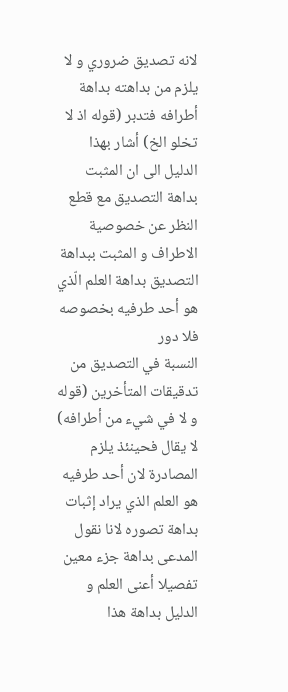لانه تصديق ضروري و لا يلزم من بداهته بداهة أطرافه فتدبر (قوله اذ لا تخلو الخ) أشار بهذا الدليل الى ان المثبت بداهة التصديق مع قطع النظر عن خصوصية الاطراف و المثبت ببداهة التصديق بداهة العلم الّذي هو أحد طرفيه بخصوصه فلا دور
النسبة في التصديق من تدقيقات المتأخرين (قوله و لا في شيء من أطرافه) لا يقال فحينئذ يلزم المصادرة لان أحد طرفيه هو العلم الذي يراد إثبات بداهة تصوره لانا نقول المدعى بداهة جزء معين تفصيلا أعنى العلم و الدليل بداهة هذا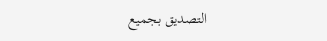التصديق بجميع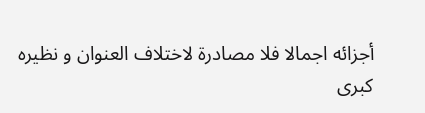أجزائه اجمالا فلا مصادرة لاختلاف العنوان و نظيره كبرى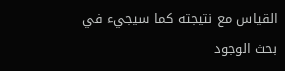القياس مع نتيجته كما سيجيء في بحث الوجود